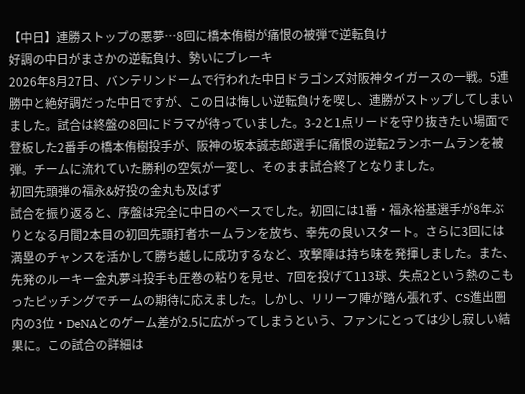【中日】連勝ストップの悪夢…8回に橋本侑樹が痛恨の被弾で逆転負け
好調の中日がまさかの逆転負け、勢いにブレーキ
2026年8月27日、バンテリンドームで行われた中日ドラゴンズ対阪神タイガースの一戦。5連勝中と絶好調だった中日ですが、この日は悔しい逆転負けを喫し、連勝がストップしてしまいました。試合は終盤の8回にドラマが待っていました。3-2と1点リードを守り抜きたい場面で登板した2番手の橋本侑樹投手が、阪神の坂本誠志郎選手に痛恨の逆転2ランホームランを被弾。チームに流れていた勝利の空気が一変し、そのまま試合終了となりました。
初回先頭弾の福永&好投の金丸も及ばず
試合を振り返ると、序盤は完全に中日のペースでした。初回には1番・福永裕基選手が8年ぶりとなる月間2本目の初回先頭打者ホームランを放ち、幸先の良いスタート。さらに3回には満塁のチャンスを活かして勝ち越しに成功するなど、攻撃陣は持ち味を発揮しました。また、先発のルーキー金丸夢斗投手も圧巻の粘りを見せ、7回を投げて113球、失点2という熱のこもったピッチングでチームの期待に応えました。しかし、リリーフ陣が踏ん張れず、CS進出圏内の3位・DeNAとのゲーム差が2.5に広がってしまうという、ファンにとっては少し寂しい結果に。この試合の詳細は